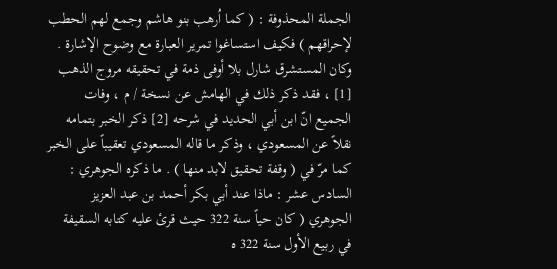الجملة المحذوفة : ( كما اُرهب بنو هاشم وجمع لهم الحطب لإحراقهم ) فكيف استساغوا تمرير العبارة مع وضوح الإشارة . وكان المستشرق شارل بلا أوفى ذمة في تحقيقه مروج الذهب [1] ، فقد ذكر ذلك في الهامش عن نسخة / م ، وفات الجميع انّ ابن أبي الحديد في شرحه [2] ذكر الخبر بتمامه نقلاً عن المسعودي ، وذكر ما قاله المسعودي تعقيباً على الخبر كما مرّ في ( وقفة تحقيق لابد منها ) . ما ذكره الجوهري : السادس عشر : ماذا عند أبي بكر أحمد بن عبد العزيز الجوهري ( كان حياً سنة 322 حيث قرئ عليه كتابه السقيفة في ربيع الأول سنة 322 ه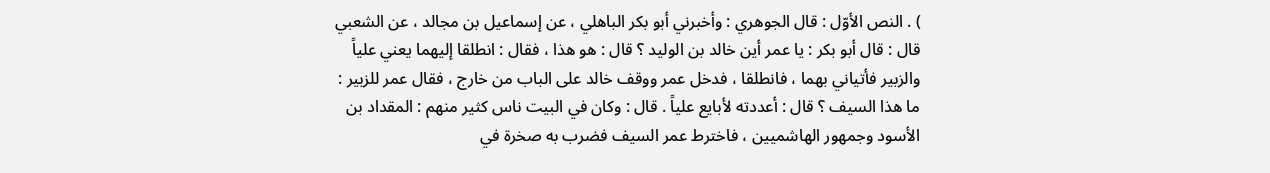) . النص الأوّل : قال الجوهري : وأخبرني أبو بكر الباهلي ، عن إسماعيل بن مجالد ، عن الشعبي قال : قال أبو بكر : يا عمر أين خالد بن الوليد ؟ قال : هو هذا ، فقال : انطلقا إليهما يعني علياً والزبير فأتياني بهما ، فانطلقا ، فدخل عمر ووقف خالد على الباب من خارج ، فقال عمر للزبير : ما هذا السيف ؟ قال : أعددته لأبايع علياً . قال : وكان في البيت ناس كثير منهم : المقداد بن الأسود وجمهور الهاشميين ، فاخترط عمر السيف فضرب به صخرة في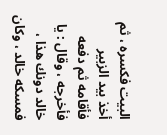البيت فكسره ، ثم أخذ بيد الزبير فأقامه ثم دفعه فأخرجه ، وقال : يا خالد دونك هذا ، فمسكه خالد ، وكان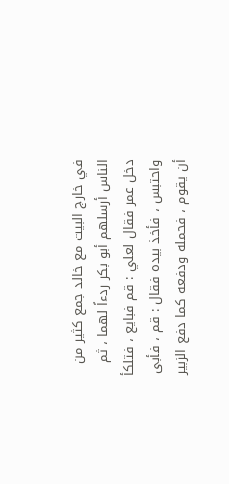في خارج البيت مع خالد جمع كثير من الناس أرسلهم أبو بكر ردءاً لهما ، ثم دخل عمر فقال لعلي : قم فبايع ، فتلكأ واحتبس ، فأخذ بيده فقال : قم ، فأبى أن يقوم ، فحمله ودفعه كما دفع الزبير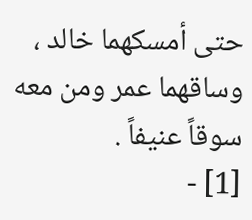حتى أمسكهما خالد ، وساقهما عمر ومن معه سوقاً عنيفاً .
[1] -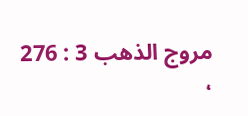مروج الذهب 3 : 276 ،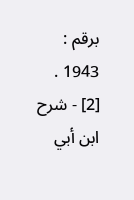برقم : 1943 . [2] - شرح ابن أبي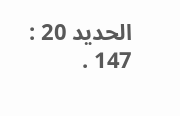الحديد 20 : 147 .